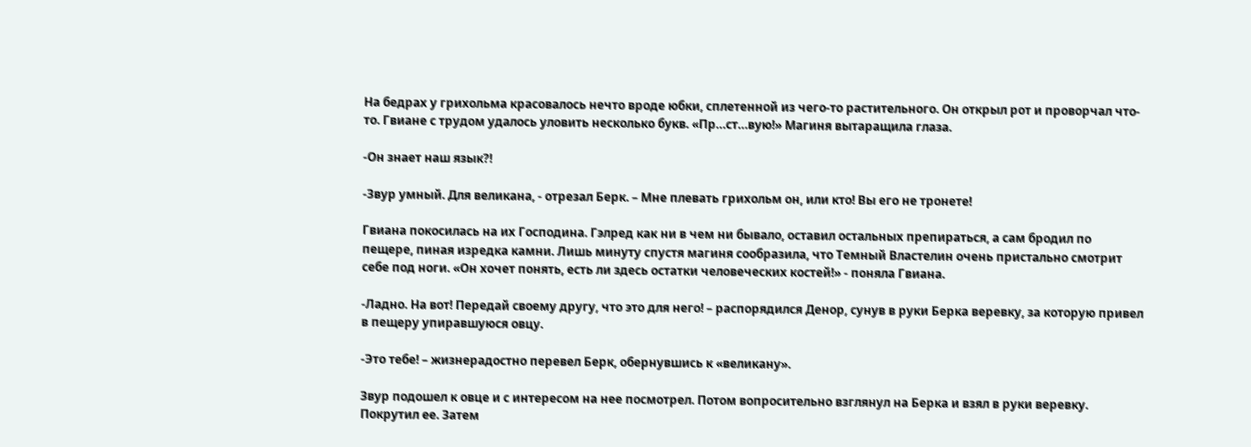На бедрах у грихольма красовалось нечто вроде юбки, сплетенной из чего-то растительного. Он открыл рот и проворчал что-то. Гвиане с трудом удалось уловить несколько букв. «Пр…ст…вую!» Магиня вытаращила глаза.

-Он знает наш язык?!

-Звур умный. Для великана, - отрезал Берк. – Мне плевать грихольм он, или кто! Вы его не тронете!

Гвиана покосилась на их Господина. Гэлред как ни в чем ни бывало, оставил остальных препираться, а сам бродил по пещере, пиная изредка камни. Лишь минуту спустя магиня сообразила, что Темный Властелин очень пристально смотрит себе под ноги. «Он хочет понять, есть ли здесь остатки человеческих костей!» - поняла Гвиана.

-Ладно. На вот! Передай своему другу, что это для него! – распорядился Денор, сунув в руки Берка веревку, за которую привел в пещеру упиравшуюся овцу.

-Это тебе! – жизнерадостно перевел Берк, обернувшись к «великану».

Звур подошел к овце и с интересом на нее посмотрел. Потом вопросительно взглянул на Берка и взял в руки веревку. Покрутил ее. Затем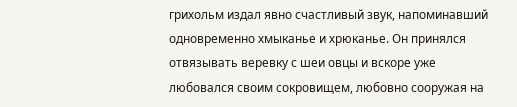грихольм издал явно счастливый звук, напоминавший одновременно хмыканье и хрюканье. Он принялся отвязывать веревку с шеи овцы и вскоре уже любовался своим сокровищем, любовно сооружая на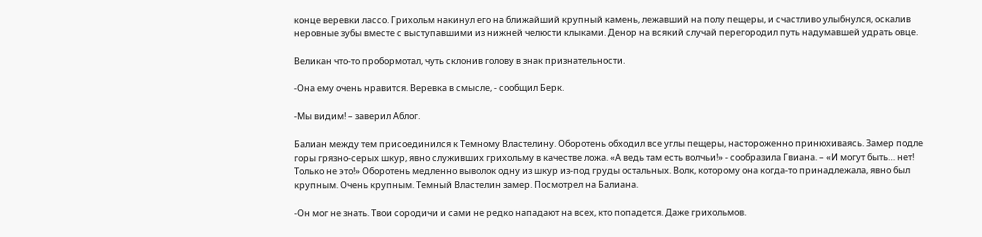конце веревки лассо. Грихольм накинул его на ближайший крупный камень, лежавший на полу пещеры, и счастливо улыбнулся, оскалив неровные зубы вместе с выступавшими из нижней челюсти клыками. Денор на всякий случай перегородил путь надумавшей удрать овце.

Великан что-то пробормотал, чуть склонив голову в знак признательности.

-Она ему очень нравится. Веревка в смысле, - сообщил Берк.

-Мы видим! – заверил Аблог.

Балиан между тем присоединился к Темному Властелину. Оборотень обходил все углы пещеры, настороженно принюхиваясь. Замер подле горы грязно-серых шкур, явно служивших грихольму в качестве ложа. «А ведь там есть волчьи!» - сообразила Гвиана. – «И могут быть… нет! Только не это!» Оборотень медленно выволок одну из шкур из-под груды остальных. Волк, которому она когда-то принадлежала, явно был крупным. Очень крупным. Темный Властелин замер. Посмотрел на Балиана.

-Он мог не знать. Твои сородичи и сами не редко нападают на всех, кто попадется. Даже грихольмов.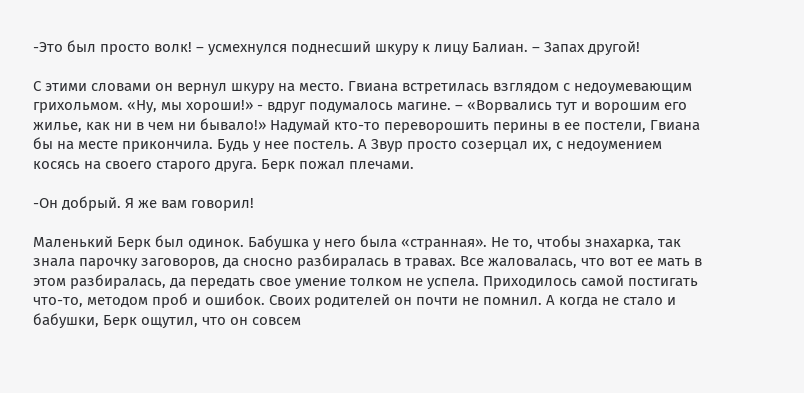-Это был просто волк! – усмехнулся поднесший шкуру к лицу Балиан. – Запах другой!

С этими словами он вернул шкуру на место. Гвиана встретилась взглядом с недоумевающим грихольмом. «Ну, мы хороши!» - вдруг подумалось магине. – «Ворвались тут и ворошим его жилье, как ни в чем ни бывало!» Надумай кто-то переворошить перины в ее постели, Гвиана бы на месте прикончила. Будь у нее постель. А Звур просто созерцал их, с недоумением косясь на своего старого друга. Берк пожал плечами.

-Он добрый. Я же вам говорил!

Маленький Берк был одинок. Бабушка у него была «странная». Не то, чтобы знахарка, так знала парочку заговоров, да сносно разбиралась в травах. Все жаловалась, что вот ее мать в этом разбиралась, да передать свое умение толком не успела. Приходилось самой постигать что-то, методом проб и ошибок. Своих родителей он почти не помнил. А когда не стало и бабушки, Берк ощутил, что он совсем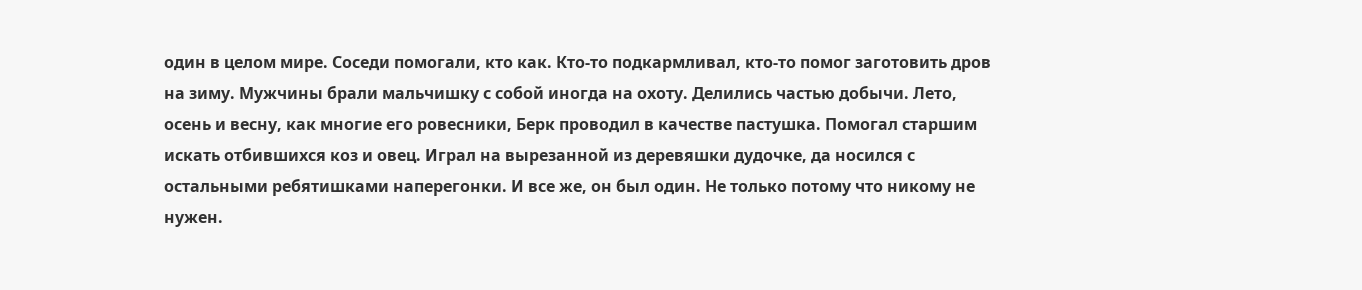один в целом мире. Соседи помогали, кто как. Кто-то подкармливал, кто-то помог заготовить дров на зиму. Мужчины брали мальчишку с собой иногда на охоту. Делились частью добычи. Лето, осень и весну, как многие его ровесники, Берк проводил в качестве пастушка. Помогал старшим искать отбившихся коз и овец. Играл на вырезанной из деревяшки дудочке, да носился с остальными ребятишками наперегонки. И все же, он был один. Не только потому что никому не нужен.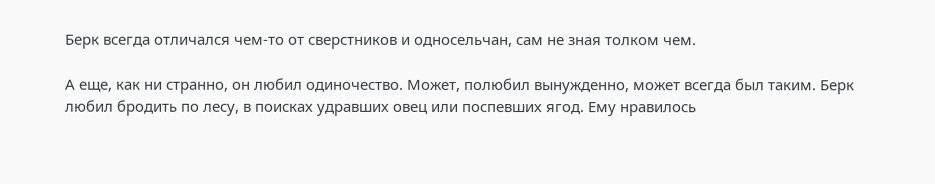Берк всегда отличался чем-то от сверстников и односельчан, сам не зная толком чем.

А еще, как ни странно, он любил одиночество. Может, полюбил вынужденно, может всегда был таким. Берк любил бродить по лесу, в поисках удравших овец или поспевших ягод. Ему нравилось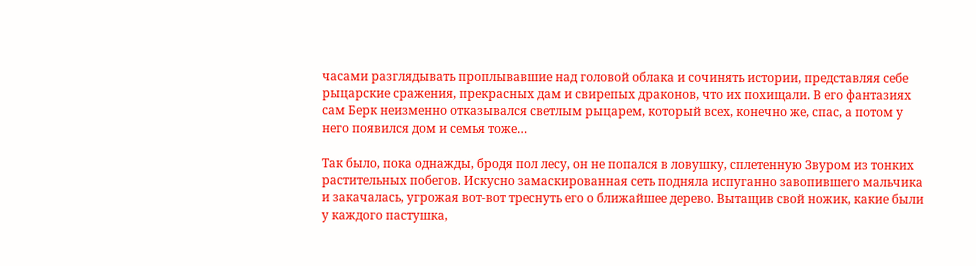часами разглядывать проплывавшие над головой облака и сочинять истории, представляя себе рыцарские сражения, прекрасных дам и свирепых драконов, что их похищали. В его фантазиях сам Берк неизменно отказывался светлым рыцарем, который всех, конечно же, спас, а потом у него появился дом и семья тоже…

Так было, пока однажды, бродя пол лесу, он не попался в ловушку, сплетенную Звуром из тонких растительных побегов. Искусно замаскированная сеть подняла испуганно завопившего мальчика и закачалась, угрожая вот-вот треснуть его о ближайшее дерево. Вытащив свой ножик, какие были у каждого пастушка,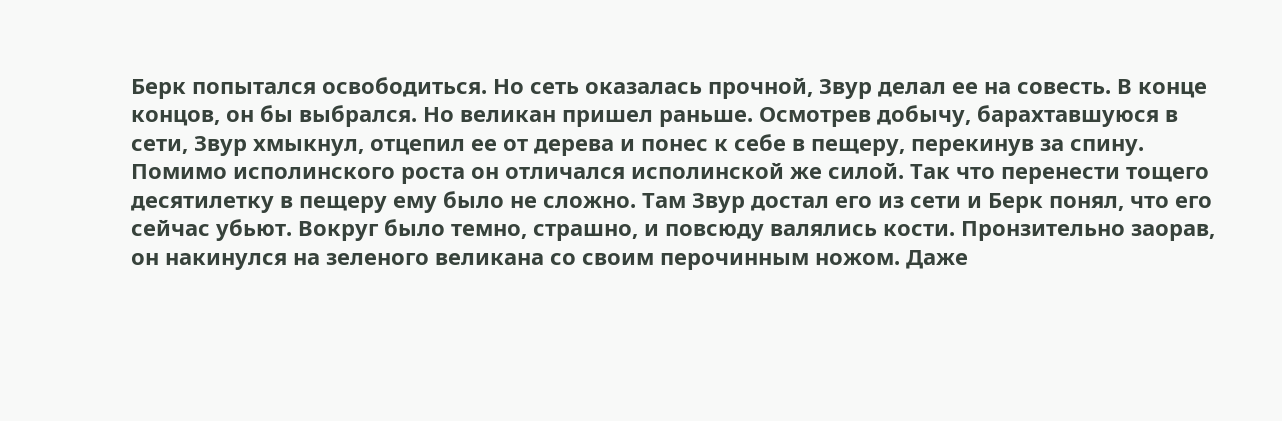Берк попытался освободиться. Но сеть оказалась прочной, Звур делал ее на совесть. В конце концов, он бы выбрался. Но великан пришел раньше. Осмотрев добычу, барахтавшуюся в сети, Звур хмыкнул, отцепил ее от дерева и понес к себе в пещеру, перекинув за спину. Помимо исполинского роста он отличался исполинской же силой. Так что перенести тощего десятилетку в пещеру ему было не сложно. Там Звур достал его из сети и Берк понял, что его сейчас убьют. Вокруг было темно, страшно, и повсюду валялись кости. Пронзительно заорав, он накинулся на зеленого великана со своим перочинным ножом. Даже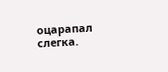оцарапал слегка.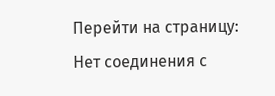Перейти на страницу:
Нет соединения с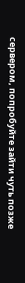сервером, попробуйте зайти чуть позже